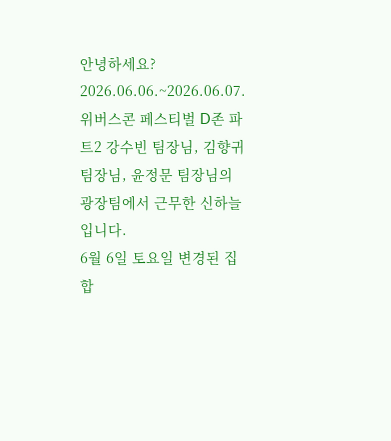안녕하세요? 2026.06.06.~2026.06.07. 위버스콘 페스티벌 D존 파트2 강수빈 팀장님, 김향귀 팀장님, 윤정문 팀장님의 광장팀에서 근무한 신하늘입니다.
6월 6일 토요일 변경된 집합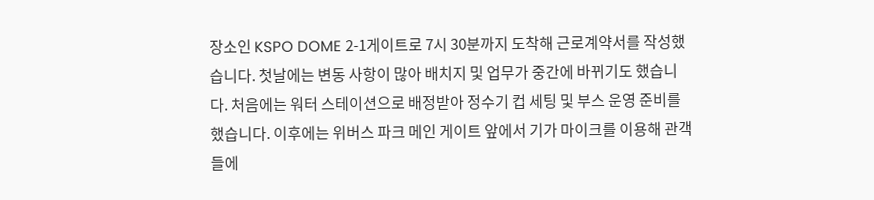장소인 KSPO DOME 2-1게이트로 7시 30분까지 도착해 근로계약서를 작성했습니다. 첫날에는 변동 사항이 많아 배치지 및 업무가 중간에 바뀌기도 했습니다. 처음에는 워터 스테이션으로 배정받아 정수기 컵 세팅 및 부스 운영 준비를 했습니다. 이후에는 위버스 파크 메인 게이트 앞에서 기가 마이크를 이용해 관객들에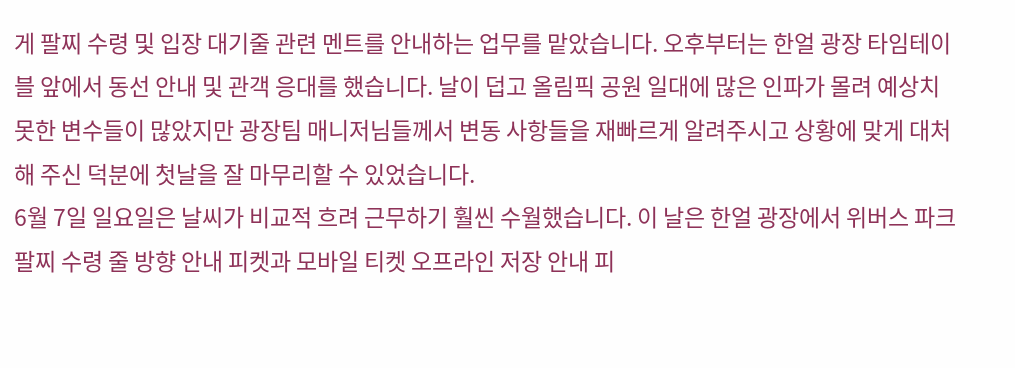게 팔찌 수령 및 입장 대기줄 관련 멘트를 안내하는 업무를 맡았습니다. 오후부터는 한얼 광장 타임테이블 앞에서 동선 안내 및 관객 응대를 했습니다. 날이 덥고 올림픽 공원 일대에 많은 인파가 몰려 예상치 못한 변수들이 많았지만 광장팀 매니저님들께서 변동 사항들을 재빠르게 알려주시고 상황에 맞게 대처해 주신 덕분에 첫날을 잘 마무리할 수 있었습니다.
6월 7일 일요일은 날씨가 비교적 흐려 근무하기 훨씬 수월했습니다. 이 날은 한얼 광장에서 위버스 파크 팔찌 수령 줄 방향 안내 피켓과 모바일 티켓 오프라인 저장 안내 피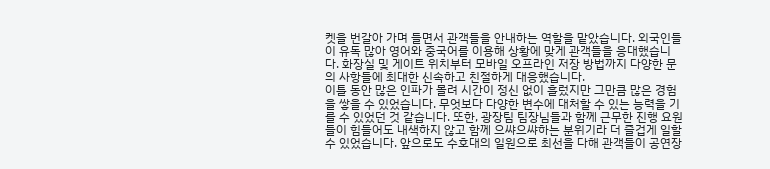켓을 번갈아 가며 들면서 관객들을 안내하는 역할을 맡았습니다. 외국인들이 유독 많아 영어와 중국어를 이용해 상황에 맞게 관객들을 응대했습니다. 화장실 및 게이트 위치부터 모바일 오프라인 저장 방법까지 다양한 문의 사항들에 최대한 신속하고 친절하게 대응했습니다.
이틀 동안 많은 인파가 몰려 시간이 정신 없이 흘렀지만 그만큼 많은 경험을 쌓을 수 있었습니다. 무엇보다 다양한 변수에 대처할 수 있는 능력을 기를 수 있었던 것 같습니다. 또한, 광장팀 팀장님들과 함께 근무한 진행 요원들이 힘들어도 내색하지 않고 함께 으쌰으쌰하는 분위기라 더 즐겁게 일할 수 있었습니다. 앞으로도 수호대의 일원으로 최선을 다해 관객들이 공연장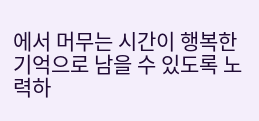에서 머무는 시간이 행복한 기억으로 남을 수 있도록 노력하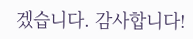겠습니다. 감사합니다!